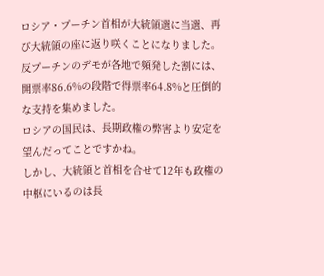ロシア・プーチン首相が大統領選に当選、再び大統領の座に返り咲くことになりました。
反プーチンのデモが各地で頻発した割には、開票率86.6%の段階で得票率64.8%と圧倒的な支持を集めました。
ロシアの国民は、長期政権の弊害より安定を望んだってことですかね。
しかし、大統領と首相を合せて12年も政権の中枢にいるのは長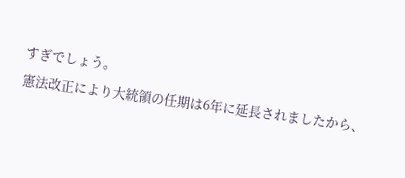すぎでしょう。
憲法改正により大統領の任期は6年に延長されましたから、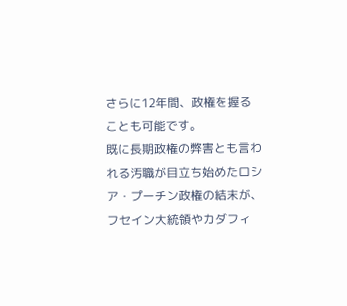さらに12年間、政権を握ることも可能です。
既に長期政権の弊害とも言われる汚職が目立ち始めたロシア・プーチン政権の結末が、フセイン大統領やカダフィ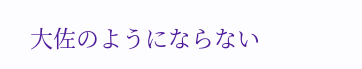大佐のようにならない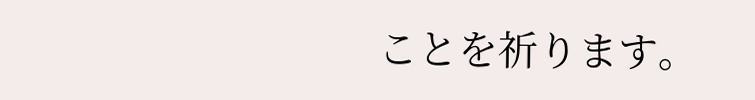ことを祈ります。